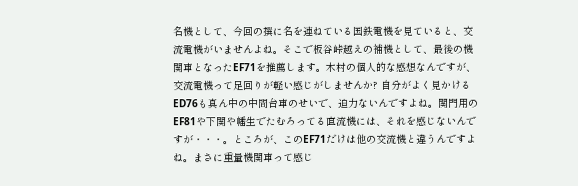名機として、今回の撰に名を連ねている国鉄電機を見ていると、交流電機がいませんよね。そこで板谷峠越えの補機として、最後の機関車となったEF71を推薦します。木村の個人的な感想なんですが、交流電機って足回りが軽い感じがしませんか? 自分がよく見かけるED76も真ん中の中間台車のせいで、迫力ないんですよね。関門用のEF81や下関や幡生でたむろってる直流機には、それを感じないんですが・・・。ところが、このEF71だけは他の交流機と違うんですよね。まさに重量機関車って感じ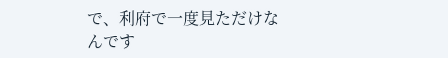で、利府で一度見ただけなんです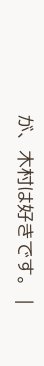が、木村は好きです。 |